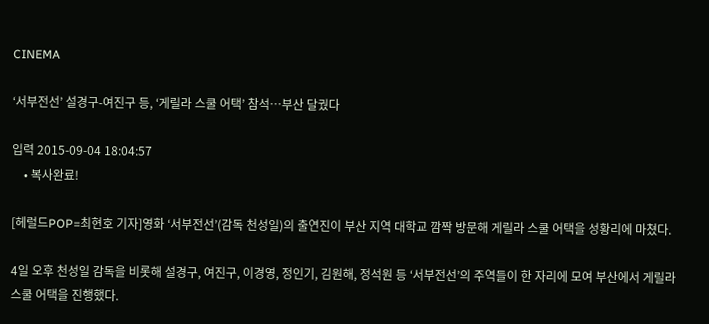CINEMA

‘서부전선’ 설경구-여진구 등, ‘게릴라 스쿨 어택’ 참석…부산 달궜다

입력 2015-09-04 18:04:57
    • 복사완료!

[헤럴드POP=최현호 기자]영화 ‘서부전선’(감독 천성일)의 출연진이 부산 지역 대학교 깜짝 방문해 게릴라 스쿨 어택을 성황리에 마쳤다.

4일 오후 천성일 감독을 비롯해 설경구, 여진구, 이경영, 정인기, 김원해, 정석원 등 ‘서부전선’의 주역들이 한 자리에 모여 부산에서 게릴라 스쿨 어택을 진행했다.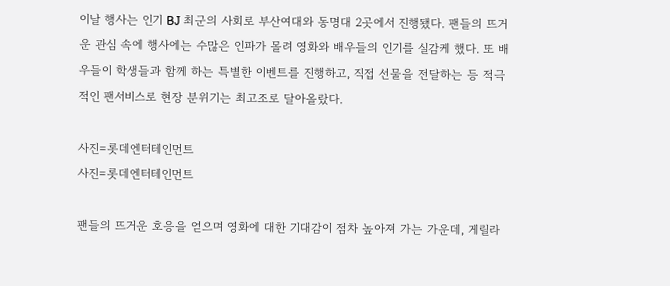이날 행사는 인기 BJ 최군의 사회로 부산여대와 동명대 2곳에서 진행됐다. 팬들의 뜨거운 관심 속에 행사에는 수많은 인파가 몰려 영화와 배우들의 인기를 실감케 했다. 또 배우들이 학생들과 함께 하는 특별한 이벤트를 진행하고, 직접 선물을 전달하는 등 적극적인 팬서비스로 현장 분위기는 최고조로 달아올랐다.

사진=롯데엔터테인먼트
사진=롯데엔터테인먼트

팬들의 뜨거운 호응을 얻으며 영화에 대한 기대감이 점차 높아져 가는 가운데, 게릴라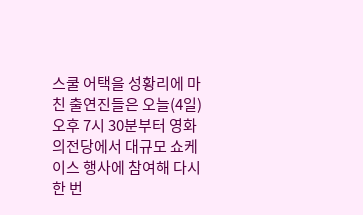스쿨 어택을 성황리에 마친 출연진들은 오늘(4일) 오후 7시 30분부터 영화의전당에서 대규모 쇼케이스 행사에 참여해 다시 한 번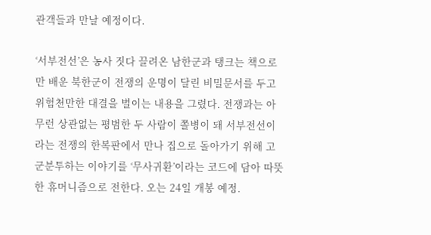관객들과 만날 예정이다.

‘서부전선’은 농사 짓다 끌려온 남한군과 탱크는 책으로만 배운 북한군이 전쟁의 운명이 달린 비밀문서를 두고 위험천만한 대결을 벌이는 내용을 그렸다. 전쟁과는 아무런 상관없는 평범한 두 사람이 쫄병이 돼 서부전선이라는 전쟁의 한복판에서 만나 집으로 돌아가기 위해 고군분투하는 이야기를 ‘무사귀환’이라는 코드에 담아 따뜻한 휴머니즘으로 전한다. 오는 24일 개봉 예정.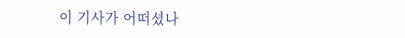이 기사가 어떠셨나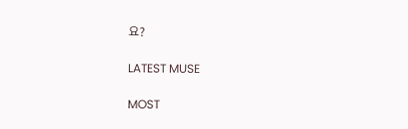요?

LATEST MUSE

MOST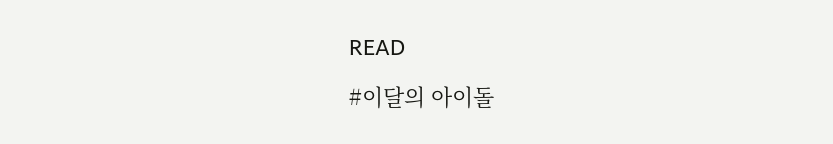READ

#이달의 아이돌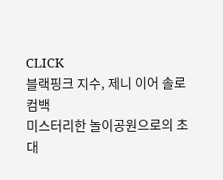CLICK
블랙핑크 지수, 제니 이어 솔로 컴백
미스터리한 놀이공원으로의 초대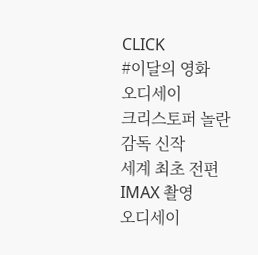CLICK
#이달의 영화
오디세이
크리스토퍼 놀란 감독 신작
세계 최초 전편 IMAX 촬영
오디세이